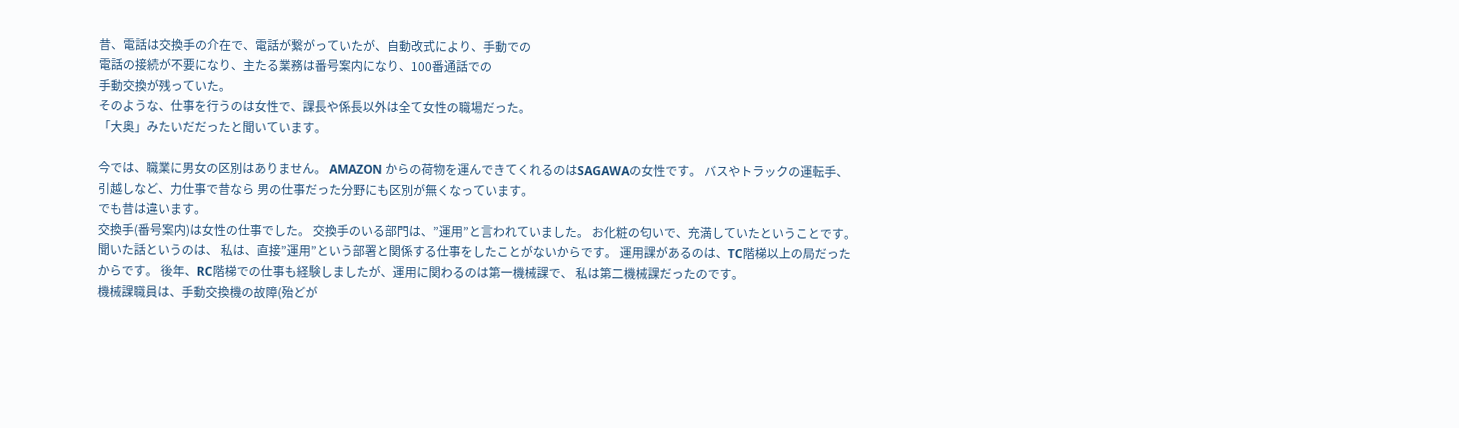昔、電話は交換手の介在で、電話が繋がっていたが、自動改式により、手動での
電話の接続が不要になり、主たる業務は番号案内になり、100番通話での
手動交換が残っていた。
そのような、仕事を行うのは女性で、課長や係長以外は全て女性の職場だった。
「大奥」みたいだだったと聞いています。

今では、職業に男女の区別はありません。 AMAZON からの荷物を運んできてくれるのはSAGAWAの女性です。 バスやトラックの運転手、引越しなど、力仕事で昔なら 男の仕事だった分野にも区別が無くなっています。
でも昔は違います。
交換手(番号案内)は女性の仕事でした。 交換手のいる部門は、”運用”と言われていました。 お化粧の匂いで、充満していたということです。 聞いた話というのは、 私は、直接”運用”という部署と関係する仕事をしたことがないからです。 運用課があるのは、TC階梯以上の局だったからです。 後年、RC階梯での仕事も経験しましたが、運用に関わるのは第一機械課で、 私は第二機械課だったのです。
機械課職員は、手動交換機の故障(殆どが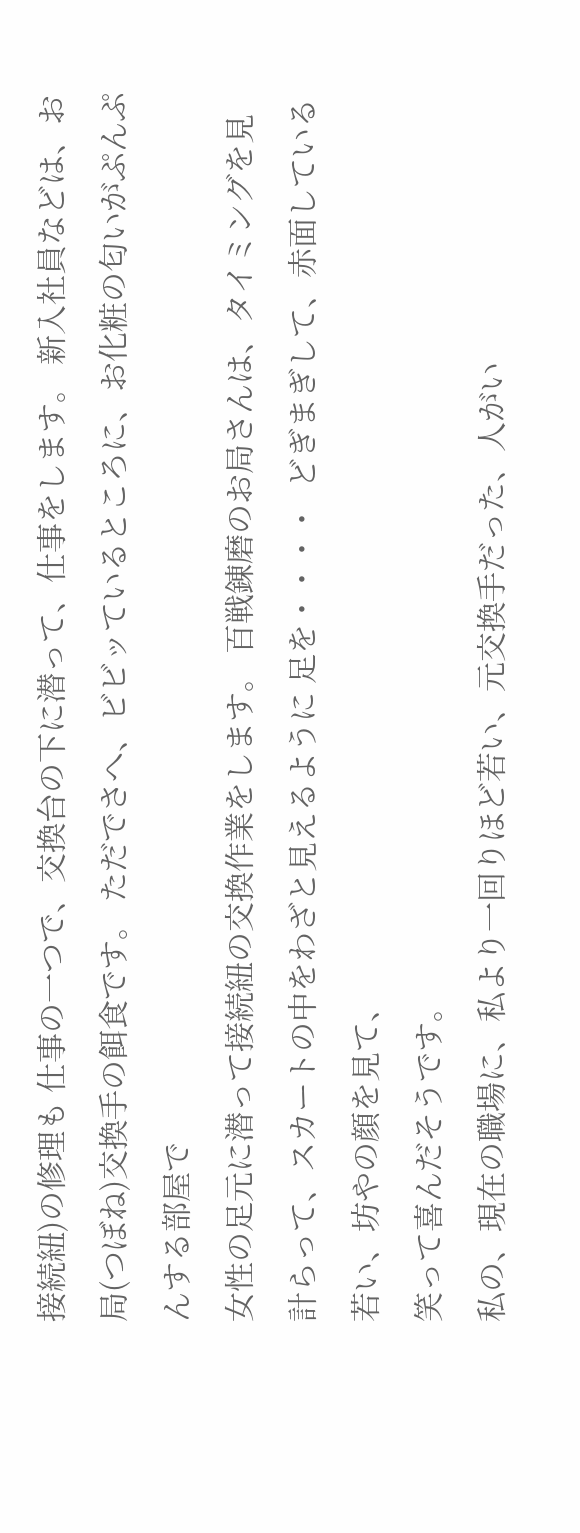接続紐)の修理も 仕事の一つで、交換台の下に潜って、仕事をします。 新入社員などは、お局(つぼね)交換手の餌食です。 ただでさへ、ビビッているところに、お化粧の匂いがぷんぷんする部屋で
女性の足元に潜って接続紐の交換作業をします。 百戦錬磨のお局さんは、タイミングを見計らって、スカートの中をわざと見えるように 足を・・・・  どぎまぎして、赤面している若い、坊やの顔を見て、
笑って喜んだそうです。
私の、現在の職場に、私より一回りほど若い、元交換手だった、人がい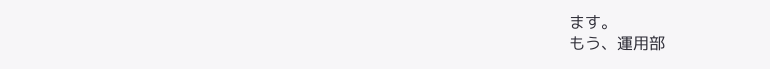ます。
もう、運用部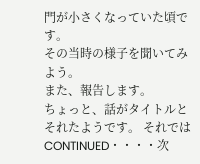門が小さくなっていた頃です。
その当時の様子を聞いてみよう。
また、報告します。
ちょっと、話がタイトルとそれたようです。 それでは   CONTINUED・・・・次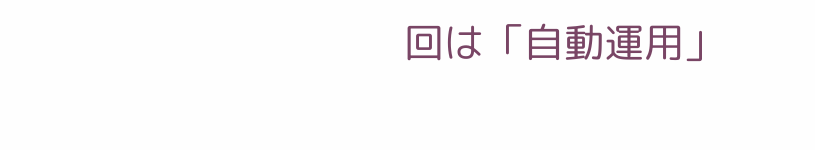回は「自動運用」